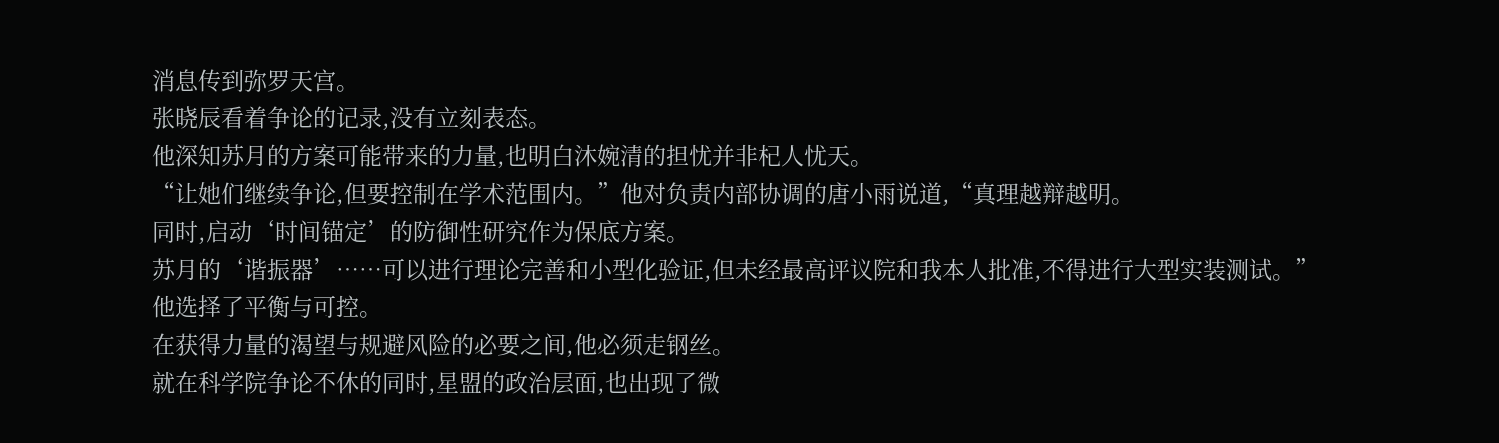消息传到弥罗天宫。
张晓辰看着争论的记录,没有立刻表态。
他深知苏月的方案可能带来的力量,也明白沐婉清的担忧并非杞人忧天。
“让她们继续争论,但要控制在学术范围内。”他对负责内部协调的唐小雨说道,“真理越辩越明。
同时,启动‘时间锚定’的防御性研究作为保底方案。
苏月的‘谐振器’……可以进行理论完善和小型化验证,但未经最高评议院和我本人批准,不得进行大型实装测试。”
他选择了平衡与可控。
在获得力量的渴望与规避风险的必要之间,他必须走钢丝。
就在科学院争论不休的同时,星盟的政治层面,也出现了微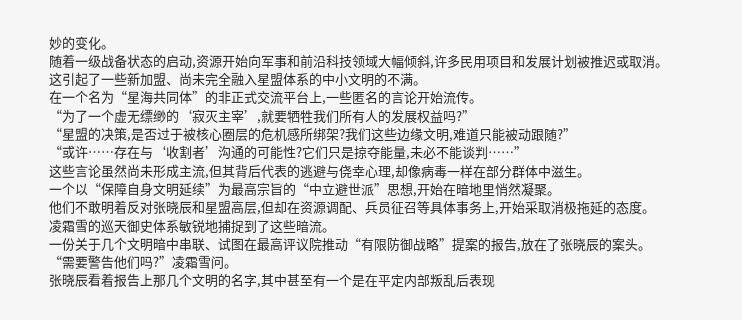妙的变化。
随着一级战备状态的启动,资源开始向军事和前沿科技领域大幅倾斜,许多民用项目和发展计划被推迟或取消。
这引起了一些新加盟、尚未完全融入星盟体系的中小文明的不满。
在一个名为“星海共同体”的非正式交流平台上,一些匿名的言论开始流传。
“为了一个虚无缥缈的‘寂灭主宰’,就要牺牲我们所有人的发展权益吗?”
“星盟的决策,是否过于被核心圈层的危机感所绑架?我们这些边缘文明,难道只能被动跟随?”
“或许……存在与‘收割者’沟通的可能性?它们只是掠夺能量,未必不能谈判……”
这些言论虽然尚未形成主流,但其背后代表的逃避与侥幸心理,却像病毒一样在部分群体中滋生。
一个以“保障自身文明延续”为最高宗旨的“中立避世派”思想,开始在暗地里悄然凝聚。
他们不敢明着反对张晓辰和星盟高层,但却在资源调配、兵员征召等具体事务上,开始采取消极拖延的态度。
凌霜雪的巡天御史体系敏锐地捕捉到了这些暗流。
一份关于几个文明暗中串联、试图在最高评议院推动“有限防御战略”提案的报告,放在了张晓辰的案头。
“需要警告他们吗?”凌霜雪问。
张晓辰看着报告上那几个文明的名字,其中甚至有一个是在平定内部叛乱后表现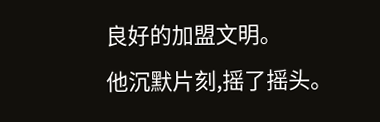良好的加盟文明。
他沉默片刻,摇了摇头。